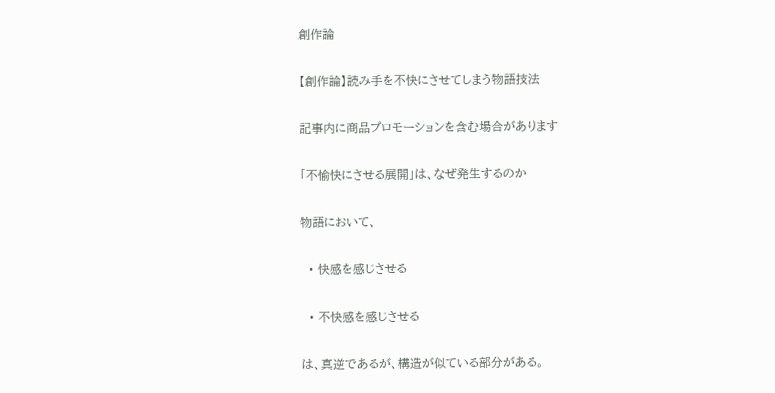創作論

【創作論】読み手を不快にさせてしまう物語技法

記事内に商品プロモーションを含む場合があります

「不愉快にさせる展開」は、なぜ発生するのか

物語において、

  • 快感を感じさせる

  • 不快感を感じさせる

は、真逆であるが、構造が似ている部分がある。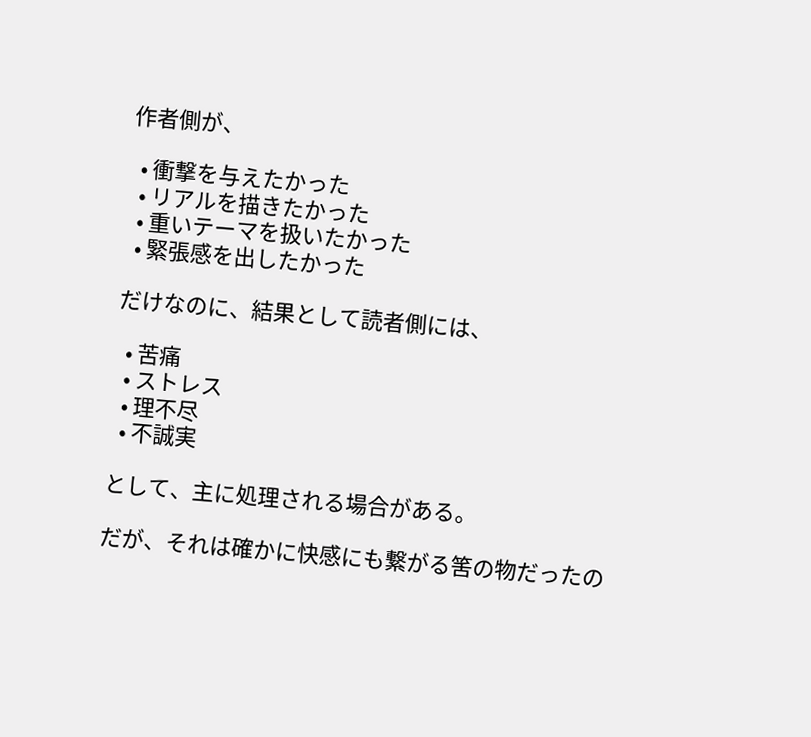作者側が、

  • 衝撃を与えたかった
  • リアルを描きたかった
  • 重いテーマを扱いたかった
  • 緊張感を出したかった

だけなのに、結果として読者側には、

  • 苦痛
  • ストレス
  • 理不尽
  • 不誠実

として、主に処理される場合がある。

だが、それは確かに快感にも繋がる筈の物だったの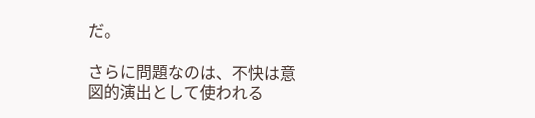だ。

さらに問題なのは、不快は意図的演出として使われる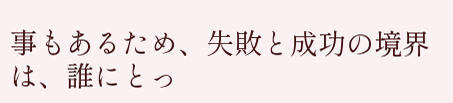事もあるため、失敗と成功の境界は、誰にとっ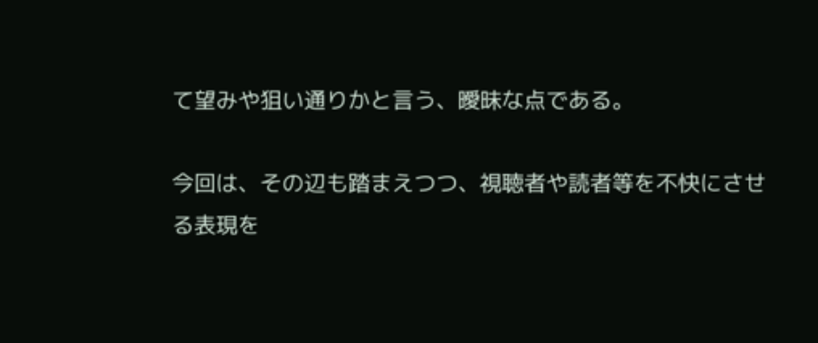て望みや狙い通りかと言う、曖昧な点である。

今回は、その辺も踏まえつつ、視聴者や読者等を不快にさせる表現を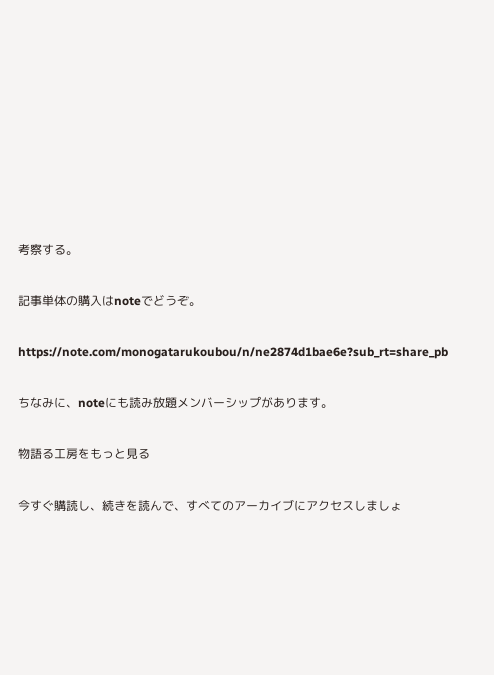考察する。

記事単体の購入はnoteでどうぞ。

https://note.com/monogatarukoubou/n/ne2874d1bae6e?sub_rt=share_pb

ちなみに、noteにも読み放題メンバーシップがあります。

物語る工房をもっと見る

今すぐ購読し、続きを読んで、すべてのアーカイブにアクセスしましょ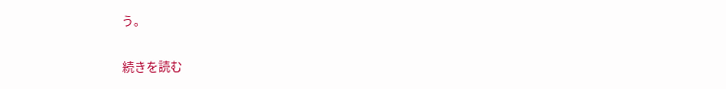う。

続きを読む